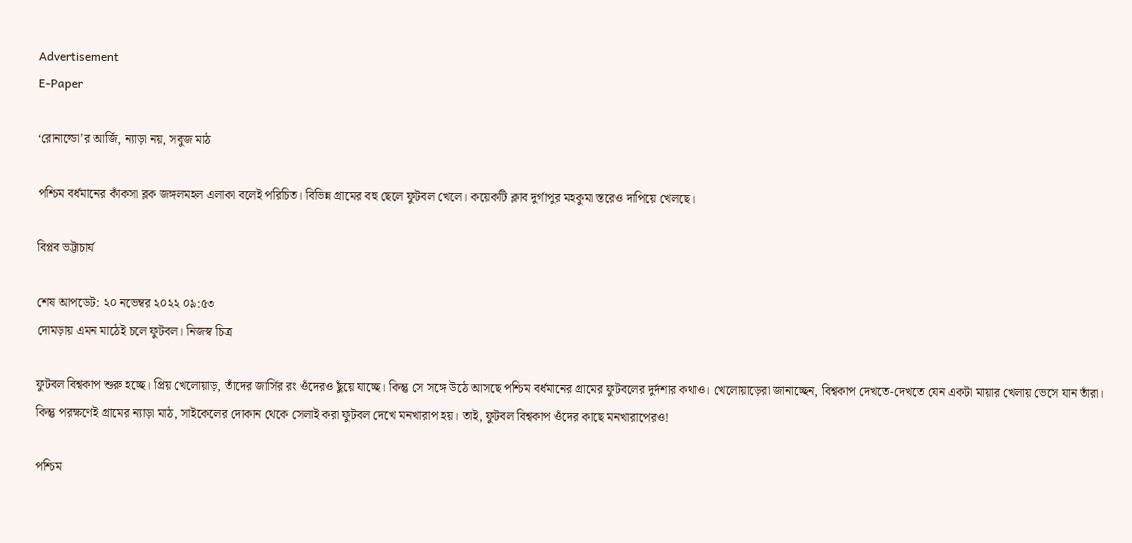Advertisement
E-Paper

‘রোনাল্ডো’র আর্জি, ন্যাড়া নয়, সবুজ মাঠ

পশ্চিম বর্ধমানের কাঁকসা ব্লক জঙ্গলমহল এলাকা বলেই পরিচিত। বিভিন্ন গ্রামের বহু ছেলে ফুটবল খেলে। কয়েকটি ক্লাব দুর্গাপুর মহকুমা স্তরেও দাপিয়ে খেলছে।

বিপ্লব ভট্টাচার্য

শেষ আপডেট: ২০ নভেম্বর ২০২২ ০৯:৫৩
দোমড়ায় এমন মাঠেই চলে ফুটবল। নিজস্ব চিত্র

ফুটবল বিশ্বকাপ শুরু হচ্ছে। প্রিয় খেলোয়াড়, তাঁদের জার্সির রং ওঁদেরও ছুঁয়ে যাচ্ছে। কিন্তু সে সঙ্গে উঠে আসছে পশ্চিম বর্ধমানের গ্রামের ফুটবলের দুর্দশার কথাও। খেলোয়াড়েরা জানাচ্ছেন, বিশ্বকাপ দেখতে-দেখতে যেন একটা মায়ার খেলায় ভেসে যান তাঁরা। কিন্তু পরক্ষণেই গ্রামের ন্যাড়া মাঠ, সাইকেলের দোকান থেকে সেলাই করা ফুটবল দেখে মনখারাপ হয়। তাই, ফুটবল বিশ্বকাপ ওঁদের কাছে মনখারাপেরও!

পশ্চিম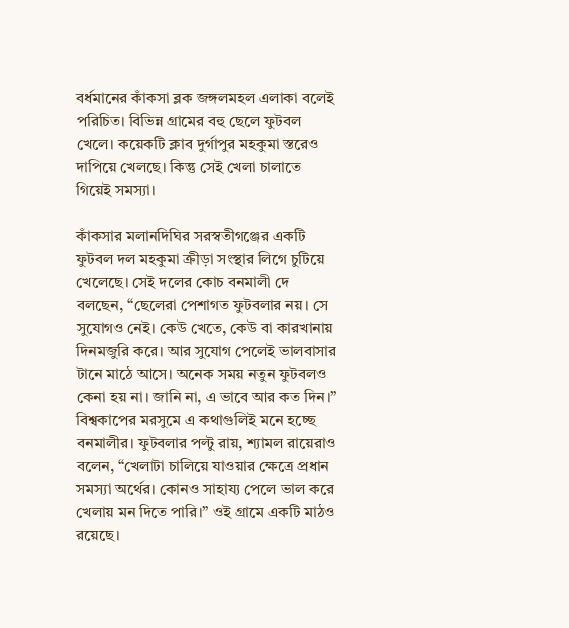বর্ধমানের কাঁকসা ব্লক জঙ্গলমহল এলাকা বলেই পরিচিত। বিভিন্ন গ্রামের বহু ছেলে ফুটবল খেলে। কয়েকটি ক্লাব দুর্গাপুর মহকুমা স্তরেও দাপিয়ে খেলছে। কিন্তু সেই খেলা চালাতে গিয়েই সমস্যা।

কাঁকসার মলানদিঘির সরস্বতীগঞ্জের একটি ফুটবল দল মহকুমা ক্রীড়া সংস্থার লিগে চুটিয়ে খেলেছে। সেই দলের কোচ বনমালী দে বলছেন, “ছেলেরা পেশাগত ফুটবলার নয়। সে সুযোগও নেই। কেউ খেতে, কেউ বা কারখানায় দিনমজুরি করে। আর সুযোগ পেলেই ভালবাসার টানে মাঠে আসে। অনেক সময় নতুন ফুটবলও কেনা হয় না। জানি না, এ ভাবে আর কত দিন।” বিশ্বকাপের মরসুমে এ কথাগুলিই মনে হচ্ছে বনমালীর। ফুটবলার পল্টু রায়, শ্যামল রায়েরাও বলেন, “খেলাটা চালিয়ে যাওয়ার ক্ষেত্রে প্রধান সমস্যা অর্থের। কোনও সাহায্য পেলে ভাল করে খেলায় মন দিতে পারি।” ওই গ্রামে একটি মাঠও রয়েছে।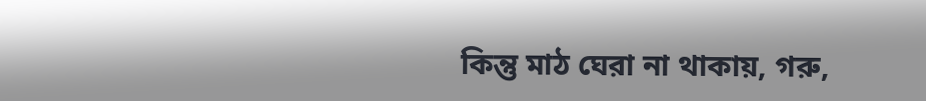কিন্তু মাঠ ঘেরা না থাকায়, গরু,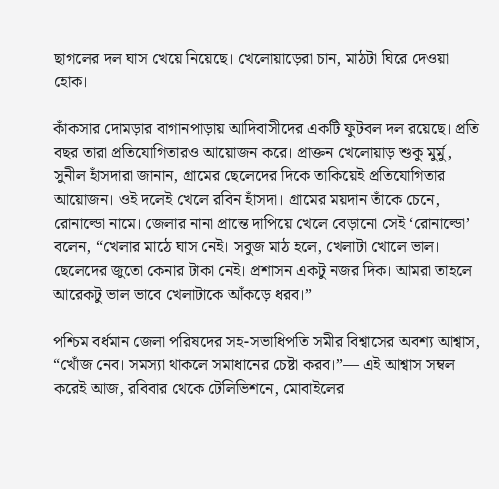ছাগলের দল ঘাস খেয়ে নিয়েছে। খেলোয়াড়েরা চান, মাঠটা ঘিরে দেওয়া হোক।

কাঁকসার দোমড়ার বাগানপাড়ায় আদিবাসীদের একটি ফুটবল দল রয়েছে। প্রতি বছর তারা প্রতিযোগিতারও আয়োজন করে। প্রাক্তন খেলোয়াড় শুকু মুর্মু, সুনীল হাঁসদারা জানান, গ্রামের ছেলেদের দিকে তাকিয়েই প্রতিযোগিতার আয়োজন। ওই দলেই খেলে রবিন হাঁসদা। গ্রামের ময়দান তাঁকে চেনে, রোনাল্ডো নামে। জেলার নানা প্রান্তে দাপিয়ে খেলে বেড়ানো সেই ‘রোনাল্ডো’ বলেন, “খেলার মাঠে ঘাস নেই। সবুজ মাঠ হলে, খেলাটা খোলে ভাল। ছেলেদের জুতো কেনার টাকা নেই। প্রশাসন একটু নজর দিক। আমরা তাহলে আরেকটু ভাল ভাবে খেলাটাকে আঁকড়ে ধরব।”

পশ্চিম বর্ধমান জেলা পরিষদের সহ-সভাধিপতি সমীর বিশ্বাসের অবশ্য আশ্বাস, “খোঁজ নেব। সমস্যা থাকলে সমাধানের চেষ্টা করব।”— এই আশ্বাস সম্বল করেই আজ, রবিবার থেকে টেলিভিশনে, মোবাইলের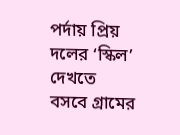পর্দায় প্রিয় দলের ‘স্কিল’ দেখতে বসবে গ্রামের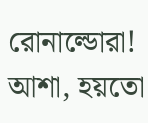রোনাল্ডোরা! আশা, হয়তো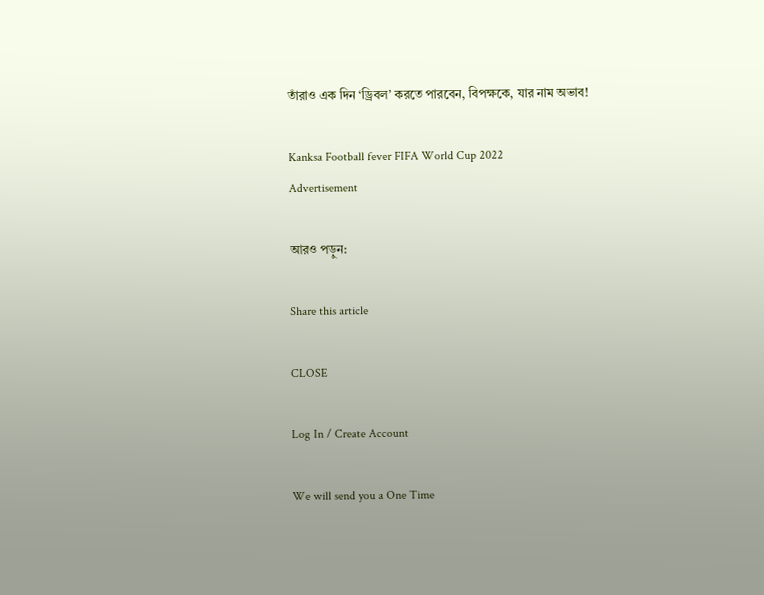তাঁরাও এক দিন ‘ড্রিবল’ করতে পারবেন, বিপক্ষকে, যার নাম অভাব!

Kanksa Football fever FIFA World Cup 2022
Advertisement

আরও পড়ুন:

Share this article

CLOSE

Log In / Create Account

We will send you a One Time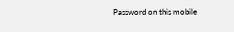Password on this mobile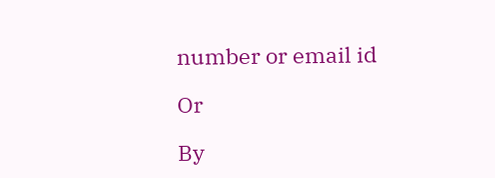number or email id

Or

By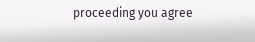proceeding you agree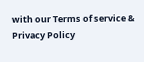with our Terms of service & Privacy Policy